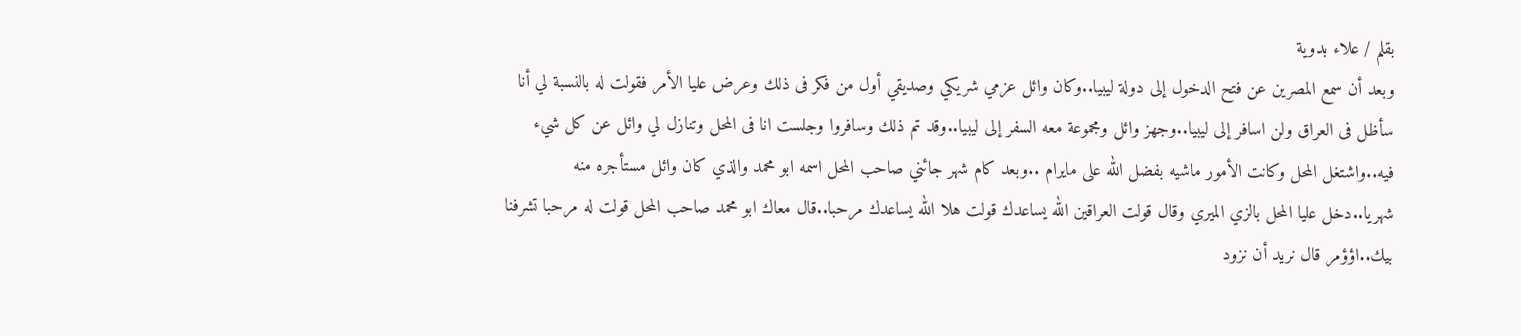بقلم / علاء بدوية
وبعد أن سمع المصرين عن فتح الدخول إلى دولة ليبيا..وكان وائل عزمي شريكي وصديقي أول من فكر فى ذلك وعرض عليا الأمر فقولت له بالنسبة لي أنا سأظل فى العراق ولن اسافر إلى ليبيا..وجهز وائل ومجموعة معه السفر إلى ليبيا..وقد تم ذلك وسافروا وجلست انا فى المحل وتنازل لي وائل عن كل شيء فيه..واشتغل المحل وكانت الأمور ماشيه بفضل الله على مايرام ..وبعد كام شهر جائني صاحب المحل اسمه ابو محمد والذي كان وائل مستأجره منه شهريا..دخل عليا المحل بالزي الميري وقال قولت العراقين الله يساعدك قولت هلا الله يساعدك مرحبا..قال معاك ابو محمد صاحب المحل قولت له مرحبا تشرفنا بيك..اؤؤمر قال نريد أن نزود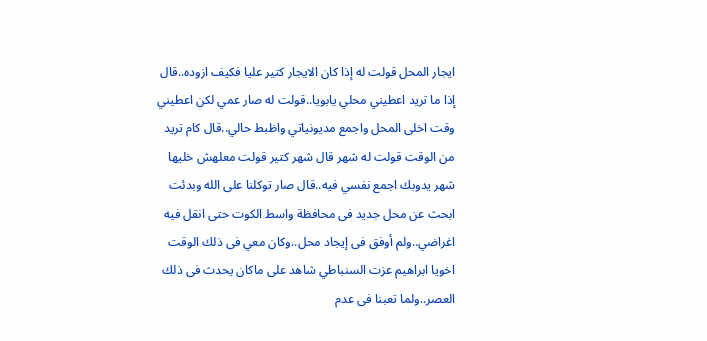ايجار المحل قولت له إذا كان الايجار كتير عليا فكيف ازوده..قال إذا ما تريد اعطيني محلي يابويا..قولت له صار عمي لكن اعطيني وقت اخلى المحل واجمع مديونياتي واظبط حالي..قال كام تريد من الوقت قولت له شهر قال شهر كتير قولت معلهش خليها شهر يدوبك اجمع نفسي فيه..قال صار توكلنا على الله وبدئت ابحث عن محل جديد فى محافظة واسط الكوت حتى انقل فيه اغراضي..ولم أوفق فى إيجاد محل..وكان معي فى ذلك الوقت اخويا ابراهيم عزت السنباطي شاهد على ماكان يحدث فى ذلك العصر..ولما تعبنا فى عدم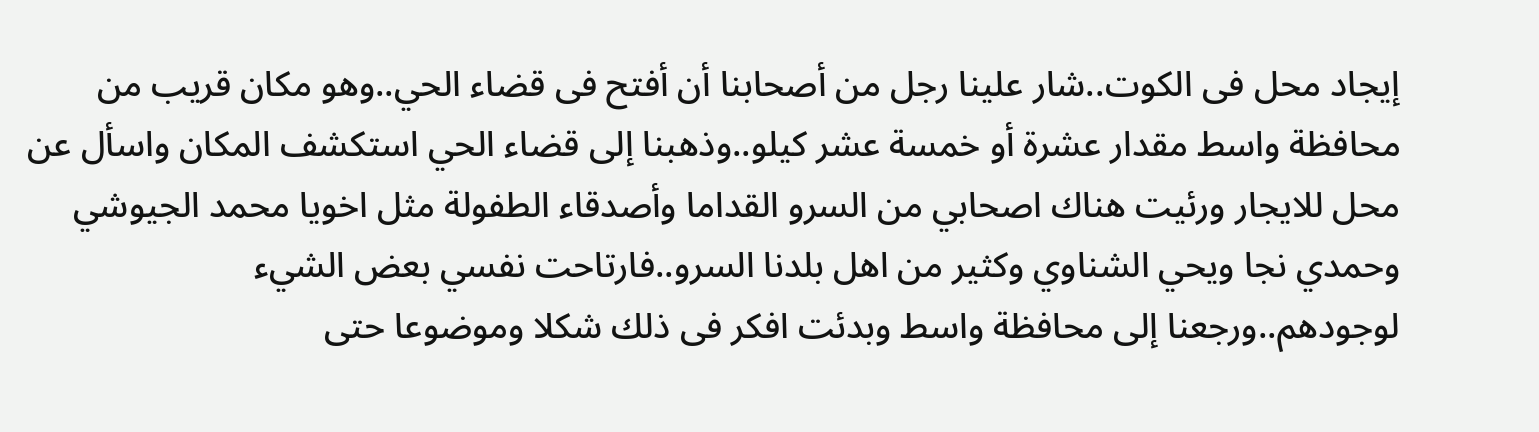إيجاد محل فى الكوت..شار علينا رجل من أصحابنا أن أفتح فى قضاء الحي..وهو مكان قريب من محافظة واسط مقدار عشرة أو خمسة عشر كيلو..وذهبنا إلى قضاء الحي استكشف المكان واسأل عن محل للايجار ورئيت هناك اصحابي من السرو القداما وأصدقاء الطفولة مثل اخويا محمد الجيوشي وحمدي نجا ويحي الشناوي وكثير من اهل بلدنا السرو..فارتاحت نفسي بعض الشيء لوجودهم..ورجعنا إلى محافظة واسط وبدئت افكر فى ذلك شكلا وموضوعا حتى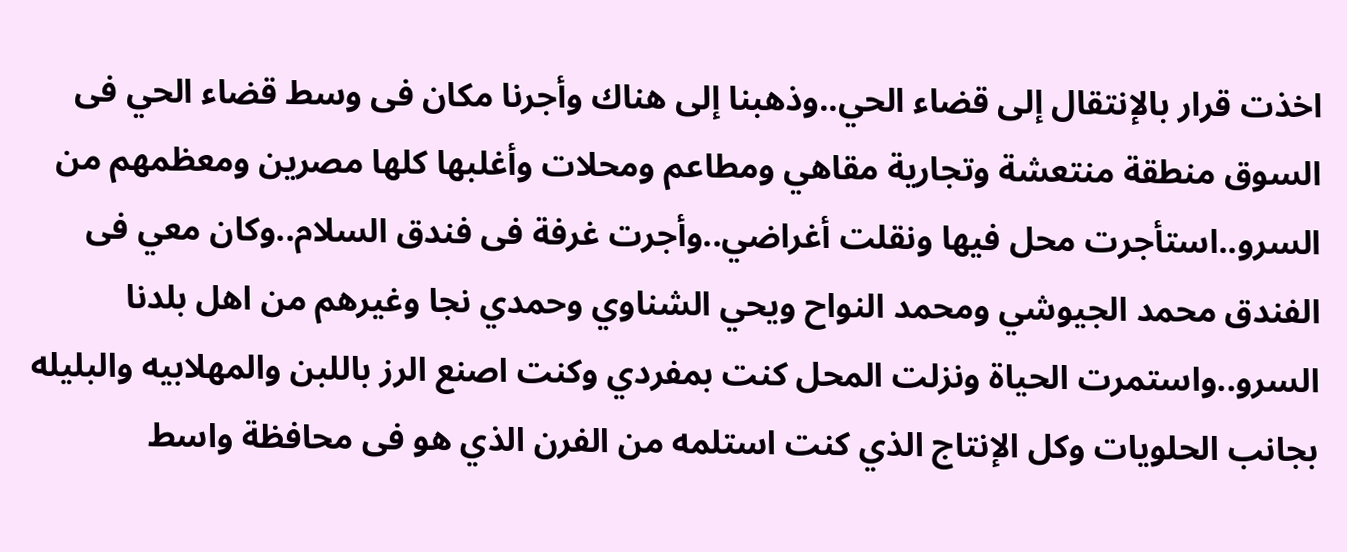اخذت قرار بالإنتقال إلى قضاء الحي..وذهبنا إلى هناك وأجرنا مكان فى وسط قضاء الحي فى السوق منطقة منتعشة وتجارية مقاهي ومطاعم ومحلات وأغلبها كلها مصرين ومعظمهم من السرو..استأجرت محل فيها ونقلت أغراضي..وأجرت غرفة فى فندق السلام..وكان معي فى الفندق محمد الجيوشي ومحمد النواح ويحي الشناوي وحمدي نجا وغيرهم من اهل بلدنا السرو..واستمرت الحياة ونزلت المحل كنت بمفردي وكنت اصنع الرز باللبن والمهلابيه والبليله بجانب الحلويات وكل الإنتاج الذي كنت استلمه من الفرن الذي هو فى محافظة واسط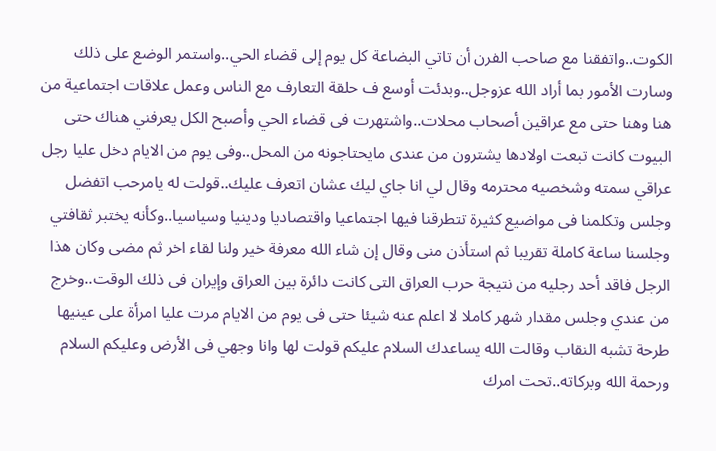الكوت..واتفقنا مع صاحب الفرن أن تاتي البضاعة كل يوم إلى قضاء الحي..واستمر الوضع على ذلك وسارت الأمور بما أراد الله عزوجل..وبدئت أوسع ف حلقة التعارف مع الناس وعمل علاقات اجتماعية من هنا وهنا حتى مع عراقين أصحاب محلات..واشتهرت فى قضاء الحي وأصبح الكل يعرفني هناك حتى البيوت كانت تبعت اولادها يشترون من عندى مايحتاجونه من المحل..وفى يوم من الايام دخل عليا رجل عراقي سمته وشخصيه محترمه وقال لي انا جاي ليك عشان اتعرف عليك..قولت له يامرحب اتفضل وجلس وتكلمنا فى مواضيع كثيرة تتطرقنا فيها اجتماعيا واقتصاديا ودينيا وسياسيا..وكأنه يختبر ثقافتي وجلسنا ساعة كاملة تقريبا ثم استأذن منى وقال إن شاء الله معرفة خير ولنا لقاء اخر ثم مضى وكان هذا الرجل فاقد أحد رجليه من نتيجة حرب العراق التى كانت دائرة بين العراق وإيران فى ذلك الوقت..وخرج من عندي وجلس مقدار شهر كاملا لا اعلم عنه شيئا حتى فى يوم من الايام مرت عليا امرأة على عينيها طرحة تشبه النقاب وقالت الله يساعدك السلام عليكم قولت لها وانا وجهي فى الأرض وعليكم السلام ورحمة الله وبركاته..تحت امرك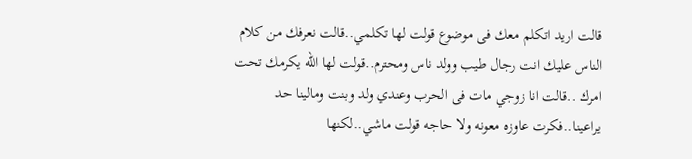قالت اريد اتكلم معك فى موضوع قولت لها تكلمي..قالت نعرفك من كلام الناس عليك انت رجال طيب وولد ناس ومحترم..قولت لها الله يكرمك تحت امرك ..قالت انا زوجي مات فى الحرب وعندي ولد وبنت ومالينا حد يراعينا..فكرت عاوزه معونه ولا حاجه قولت ماشي..لكنها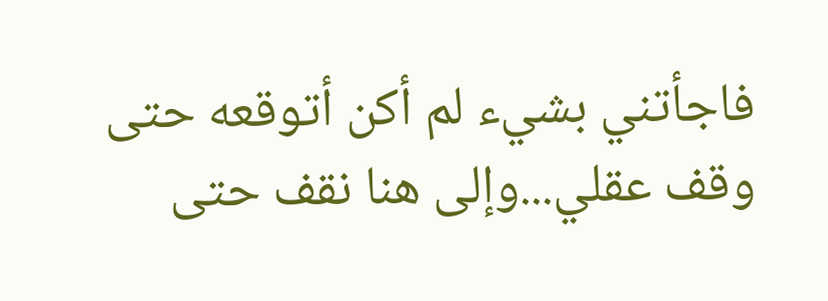فاجأتني بشيء لم أكن أتوقعه حتى وقف عقلي...وإلى هنا نقف حتى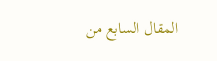المقال السابع من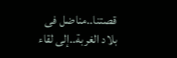قصتنا..مناضل فى بلاد الغربة..إلى لقاء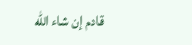قادم إن شاء الله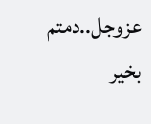عزوجل..دمتم بخير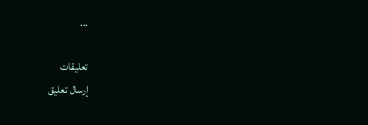...

تعليقات
إرسال تعليق